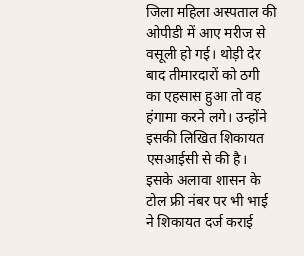जिला महिला अस्पताल की ओपीडी में आए मरीज से वसूली हो गई। थोड़ी देर बाद तीमारदारों को ठगी का एहसास हुआ तो वह हंगामा करने लगे। उन्होंने इसकी लिखित शिकायत एसआईसी से की है। इसके अलावा शासन के टोल फ्री नंबर पर भी भाई ने शिकायत दर्ज कराई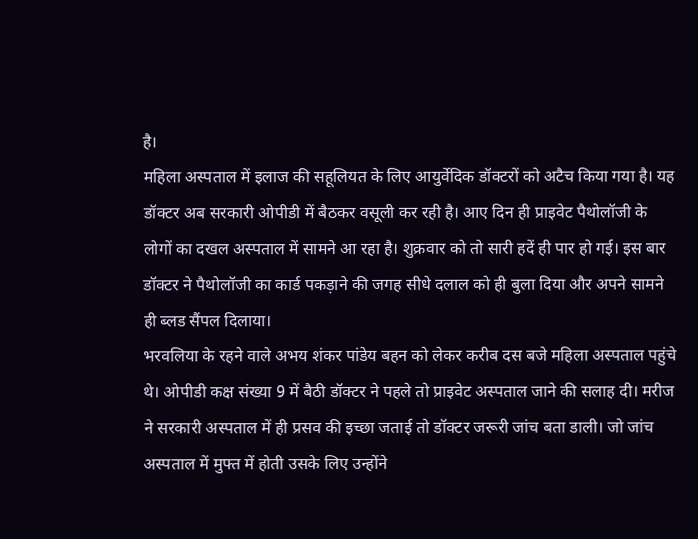है।
महिला अस्पताल में इलाज की सहूलियत के लिए आयुर्वेदिक डॉक्टरों को अटैच किया गया है। यह डॉक्टर अब सरकारी ओपीडी में बैठकर वसूली कर रही है। आए दिन ही प्राइवेट पैथोलॉजी के लोगों का दखल अस्पताल में सामने आ रहा है। शुक्रवार को तो सारी हदें ही पार हो गई। इस बार डॉक्टर ने पैथोलॉजी का कार्ड पकड़ाने की जगह सीधे दलाल को ही बुला दिया और अपने सामने ही ब्लड सैंपल दिलाया।
भरवलिया के रहने वाले अभय शंकर पांडेय बहन को लेकर करीब दस बजे महिला अस्पताल पहुंचे थे। ओपीडी कक्ष संख्या 9 में बैठी डॉक्टर ने पहले तो प्राइवेट अस्पताल जाने की सलाह दी। मरीज ने सरकारी अस्पताल में ही प्रसव की इच्छा जताई तो डॉक्टर जरूरी जांच बता डाली। जो जांच अस्पताल में मुफ्त में होती उसके लिए उन्होंने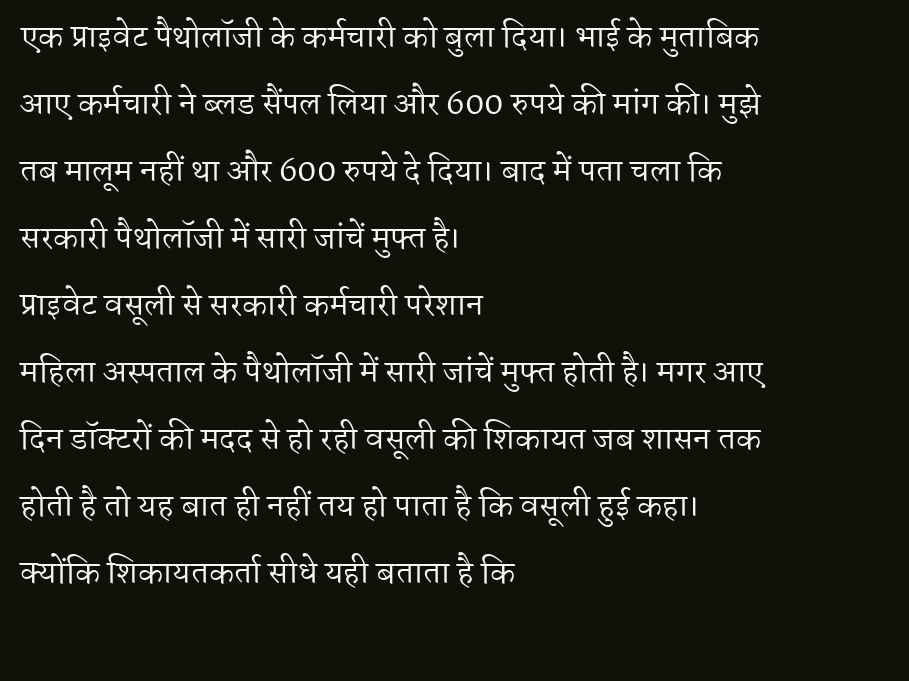एक प्राइवेट पैथोलॉजी के कर्मचारी को बुला दिया। भाई के मुताबिक आए कर्मचारी ने ब्लड सैंपल लिया और 600 रुपये की मांग की। मुझे तब मालूम नहीं था और 600 रुपये दे दिया। बाद में पता चला कि सरकारी पैथोलॉजी में सारी जांचें मुफ्त है।
प्राइवेट वसूली से सरकारी कर्मचारी परेशान
महिला अस्पताल के पैथोलॉजी में सारी जांचें मुफ्त होती है। मगर आए दिन डॉक्टरों की मदद से हो रही वसूली की शिकायत जब शासन तक होती है तो यह बात ही नहीं तय हो पाता है कि वसूली हुई कहा। क्योंकि शिकायतकर्ता सीधे यही बताता है कि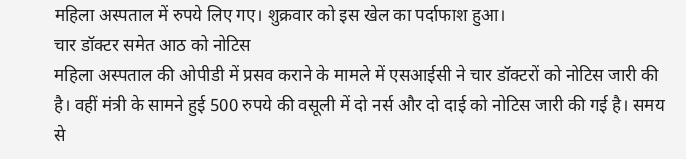महिला अस्पताल में रुपये लिए गए। शुक्रवार को इस खेल का पर्दाफाश हुआ।
चार डॉक्टर समेत आठ को नोटिस
महिला अस्पताल की ओपीडी में प्रसव कराने के मामले में एसआईसी ने चार डॉक्टरों को नोटिस जारी की है। वहीं मंत्री के सामने हुई 500 रुपये की वसूली में दो नर्स और दो दाई को नोटिस जारी की गई है। समय से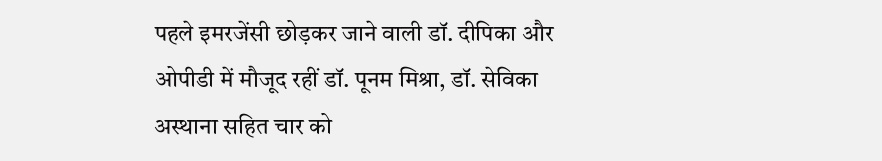पहले इमरजेंसी छोड़कर जाने वाली डॉ. दीपिका और ओपीडी में मौजूद रहीं डॉ. पूनम मिश्रा, डॉ. सेविका अस्थाना सहित चार को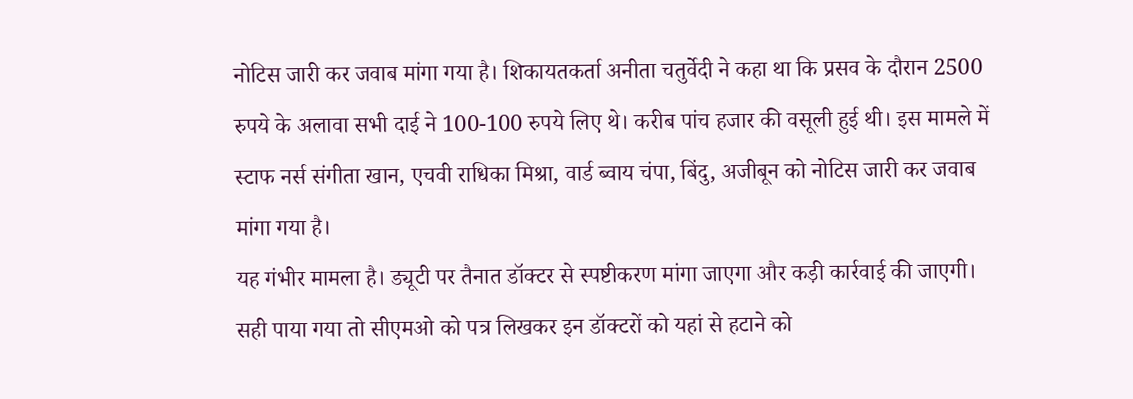नोटिस जारी कर जवाब मांगा गया है। शिकायतकर्ता अनीता चतुर्वेदी ने कहा था कि प्रसव के दौरान 2500 रुपये के अलावा सभी दाई ने 100-100 रुपये लिए थे। करीब पांच हजार की वसूली हुई थी। इस मामले में स्टाफ नर्स संगीता खान, एचवी राधिका मिश्रा, वार्ड ब्वाय चंपा, बिंदु, अजीबून को नोटिस जारी कर जवाब मांगा गया है।
यह गंभीर मामला है। ड्यूटी पर तैनात डॉक्टर से स्पष्टीकरण मांगा जाएगा और कड़ी कार्रवाई की जाएगी। सही पाया गया तो सीएमओ को पत्र लिखकर इन डॉक्टरों को यहां से हटाने को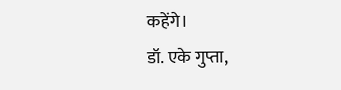कहेंगे।
डॉ. एके गुप्ता,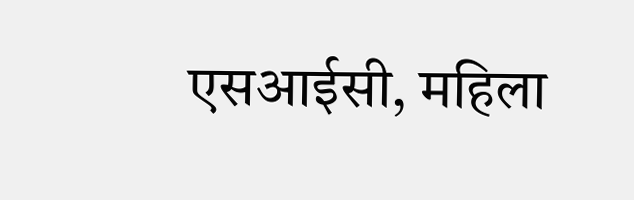एसआईसी, महिला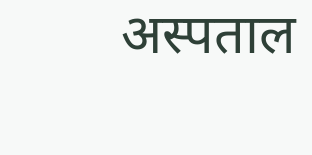अस्पताल